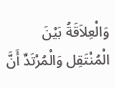وَالْعِلاَقَةُ بَيْنَ الْمُنْتَقِل وَالْمُرْتَدِّ أَنَّ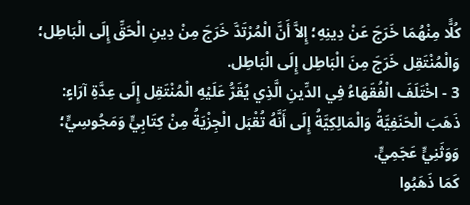كُلًّا مِنْهُمَا خَرَجَ عَنْ دِينِهِ؛ إِلاَّ أَنَّ الْمُرْتَدَّ خَرَجَ مِنْ دِينِ الْحَقِّ إِلَى الْبَاطِل؛ وَالْمُنْتَقِل خَرَجَ مِنَ الْبَاطِل إِلَى الْبَاطِل.
3 - اخْتَلَفَ الْفُقَهَاءُ فِي الدِّينِ الَّذِي يُقَرُّ عَلَيْهِ الْمُنْتَقِل إِلَى عِدَّةِ آرَاءٍ:
ذَهَبَ الْحَنَفِيَّةُ وَالْمَالِكِيَّةُ إِلَى أَنَّهُ تُقْبَل الْجِزْيَةُ مِنْ كِتَابِيٍّ وَمَجُوسِيٍّ؛ وَوَثَنِيٍّ عَجَمِيٍّ.
كَمَا ذَهَبُوا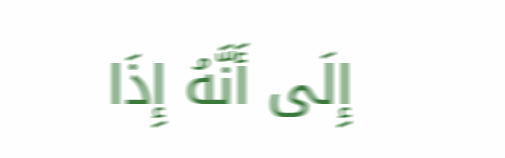إِلَى أَنَّهُ إِذَا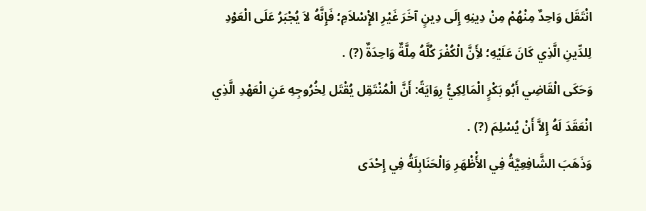انْتَقَل وَاحِدٌ مِنْهُمْ مِنْ دِينِهِ إِلَى دِينٍ آخَرَ غَيْرِ الإِْسْلاَمِ؛ فَإِنَّهُ لاَ يُجْبَرُ عَلَى الْعَوْدِ لِلدِّينِ الَّذِي كَانَ عَلَيْهِ؛ لأَِنَّ الْكُفْرَ كُلَّهُ مِلَّةٌ وَاحِدَةٌ (?) .
وَحَكَى الْقَاضِي أَبُو بَكْرٍ الْمَالِكِيُّ رِوَايَةً: أَنَّ الْمُنْتَقِل يُقْتَل لِخُرُوجِهِ عَنِ الْعَهْدِ الَّذِي انْعَقَدَ لَهُ إِلاَّ أَنْ يُسْلِمَ (?) .
وَذَهَبَ الشَّافِعِيَّةُ فِي الأَْظْهَرِ وَالْحَنَابِلَةُ فِي إِحْدَى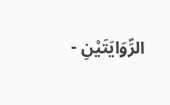الرِّوَايَتَيْنِ -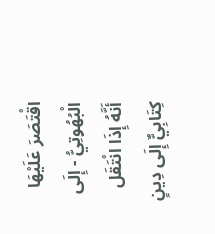اقْتَصَرَ عَلَيْهَا الْبُهُوتِيُّ - إِلَى أَنَّهُ إِذَا انْتَقَل كِتَابِيٌّ إِلَى دِينٍ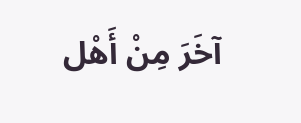آخَرَ مِنْ أَهْل